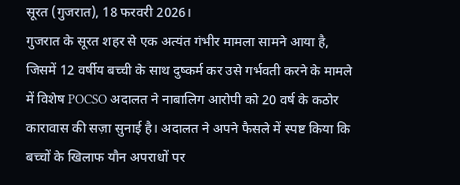सूरत (गुजरात), 18 फरवरी 2026।
गुजरात के सूरत शहर से एक अत्यंत गंभीर मामला सामने आया है, जिसमें 12 वर्षीय बच्ची के साथ दुष्कर्म कर उसे गर्भवती करने के मामले में विशेष POCSO अदालत ने नाबालिग आरोपी को 20 वर्ष के कठोर कारावास की सज़ा सुनाई है। अदालत ने अपने फैसले में स्पष्ट किया कि बच्चों के खिलाफ यौन अपराधों पर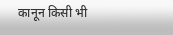कानून किसी भी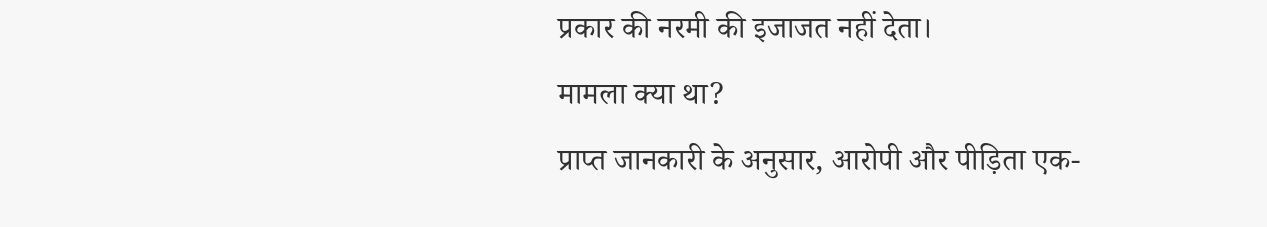प्रकार की नरमी की इजाजत नहीं देता।
मामला क्या था?
प्राप्त जानकारी के अनुसार, आरोपी और पीड़िता एक-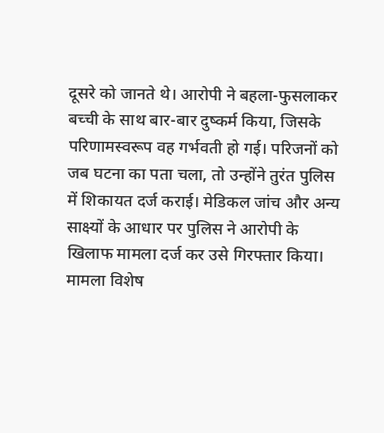दूसरे को जानते थे। आरोपी ने बहला-फुसलाकर बच्ची के साथ बार-बार दुष्कर्म किया, जिसके परिणामस्वरूप वह गर्भवती हो गई। परिजनों को जब घटना का पता चला, तो उन्होंने तुरंत पुलिस में शिकायत दर्ज कराई। मेडिकल जांच और अन्य साक्ष्यों के आधार पर पुलिस ने आरोपी के खिलाफ मामला दर्ज कर उसे गिरफ्तार किया।
मामला विशेष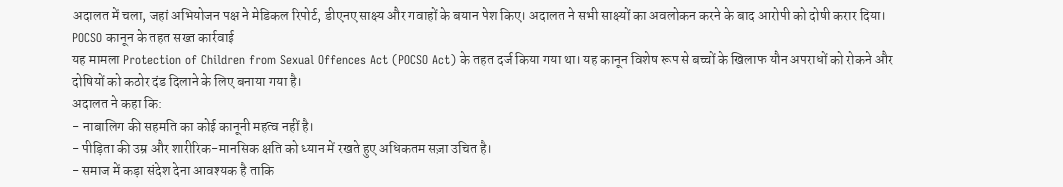अदालत में चला, जहां अभियोजन पक्ष ने मेडिकल रिपोर्ट, डीएनए साक्ष्य और गवाहों के बयान पेश किए। अदालत ने सभी साक्ष्यों का अवलोकन करने के बाद आरोपी को दोषी करार दिया।
POCSO कानून के तहत सख्त कार्रवाई
यह मामला Protection of Children from Sexual Offences Act (POCSO Act) के तहत दर्ज किया गया था। यह कानून विशेष रूप से बच्चों के खिलाफ यौन अपराधों को रोकने और दोषियों को कठोर दंड दिलाने के लिए बनाया गया है।
अदालत ने कहा कि:
- नाबालिग की सहमति का कोई कानूनी महत्व नहीं है।
- पीड़िता की उम्र और शारीरिक-मानसिक क्षति को ध्यान में रखते हुए अधिकतम सज़ा उचित है।
- समाज में कड़ा संदेश देना आवश्यक है ताकि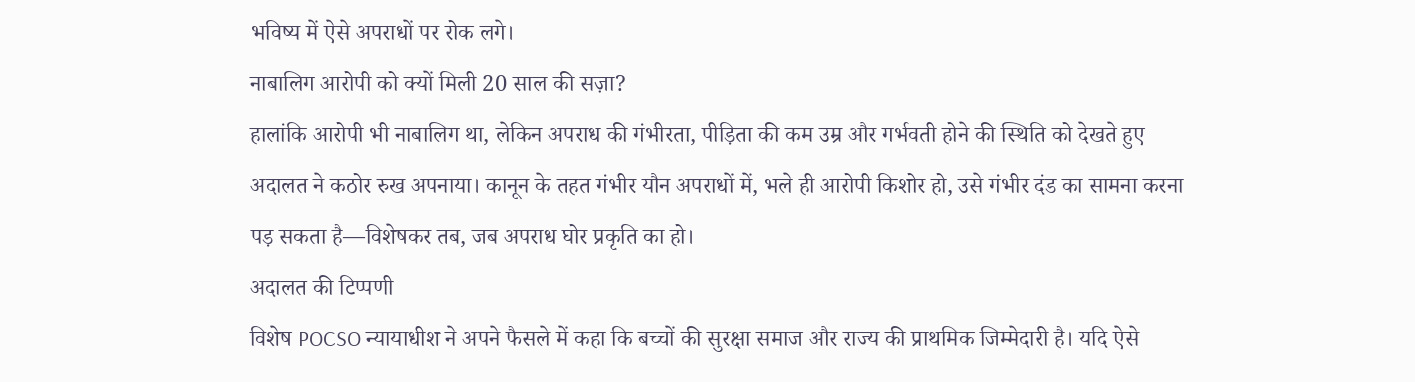भविष्य में ऐसे अपराधों पर रोक लगे।
नाबालिग आरोपी को क्यों मिली 20 साल की सज़ा?
हालांकि आरोपी भी नाबालिग था, लेकिन अपराध की गंभीरता, पीड़िता की कम उम्र और गर्भवती होने की स्थिति को देखते हुए अदालत ने कठोर रुख अपनाया। कानून के तहत गंभीर यौन अपराधों में, भले ही आरोपी किशोर हो, उसे गंभीर दंड का सामना करना पड़ सकता है—विशेषकर तब, जब अपराध घोर प्रकृति का हो।
अदालत की टिप्पणी
विशेष POCSO न्यायाधीश ने अपने फैसले में कहा कि बच्चों की सुरक्षा समाज और राज्य की प्राथमिक जिम्मेदारी है। यदि ऐसे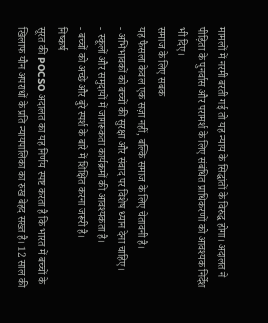मामलों में नरमी बरती गई तो यह न्याय के सिद्धांतों के विरुद्ध होगा। अदालत ने पीड़िता के पुनर्वास और परामर्श के लिए संबंधित प्राधिकरणों को आवश्यक निर्देश भी दिए।
समाज के लिए सबक
यह फैसला केवल एक सज़ा नहीं, बल्कि समाज के लिए चेतावनी है।
- अभिभावकों को बच्चों की सुरक्षा और संवाद पर विशेष ध्यान देना चाहिए।
- स्कूलों और समुदायों में जागरूकता कार्यक्रमों की आवश्यकता है।
- बच्चों को अच्छे और बुरे स्पर्श के बारे में शिक्षित करना जरूरी है।
निष्कर्ष
सूरत की POCSO अदालत का यह निर्णय स्पष्ट करता है कि भारत में बच्चों के खिलाफ यौन अपराधों के प्रति न्यायपालिका का रुख बेहद सख्त है। 12 साल की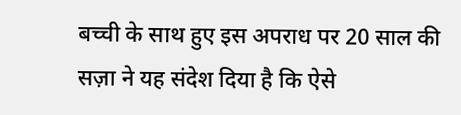बच्ची के साथ हुए इस अपराध पर 20 साल की सज़ा ने यह संदेश दिया है कि ऐसे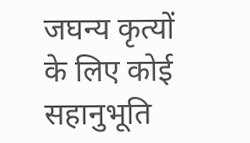जघन्य कृत्यों के लिए कोई सहानुभूति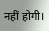नहीं होगी।